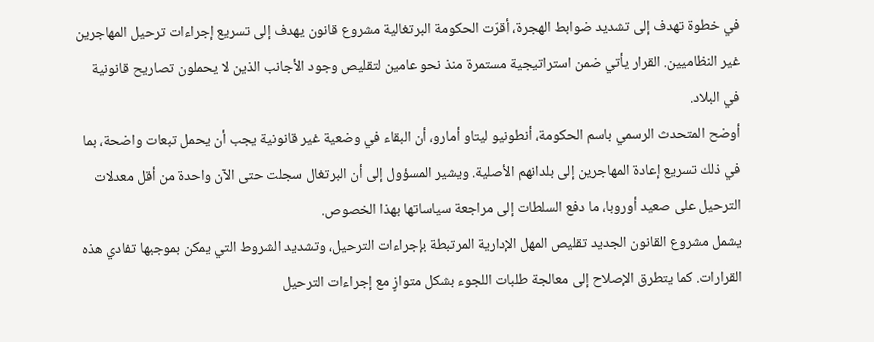في خطوة تهدف إلى تشديد ضوابط الهجرة، أقرّت الحكومة البرتغالية مشروع قانون يهدف إلى تسريع إجراءات ترحيل المهاجرين غير النظاميين. القرار يأتي ضمن استراتيجية مستمرة منذ نحو عامين لتقليص وجود الأجانب الذين لا يحملون تصاريح قانونية في البلاد.
أوضح المتحدث الرسمي باسم الحكومة، أنطونيو ليتاو أمارو، أن البقاء في وضعية غير قانونية يجب أن يحمل تبعات واضحة، بما في ذلك تسريع إعادة المهاجرين إلى بلدانهم الأصلية. ويشير المسؤول إلى أن البرتغال سجلت حتى الآن واحدة من أقل معدلات الترحيل على صعيد أوروبا، ما دفع السلطات إلى مراجعة سياساتها بهذا الخصوص.
يشمل مشروع القانون الجديد تقليص المهل الإدارية المرتبطة بإجراءات الترحيل، وتشديد الشروط التي يمكن بموجبها تفادي هذه القرارات. كما يتطرق الإصلاح إلى معالجة طلبات اللجوء بشكل متوازٍ مع إجراءات الترحيل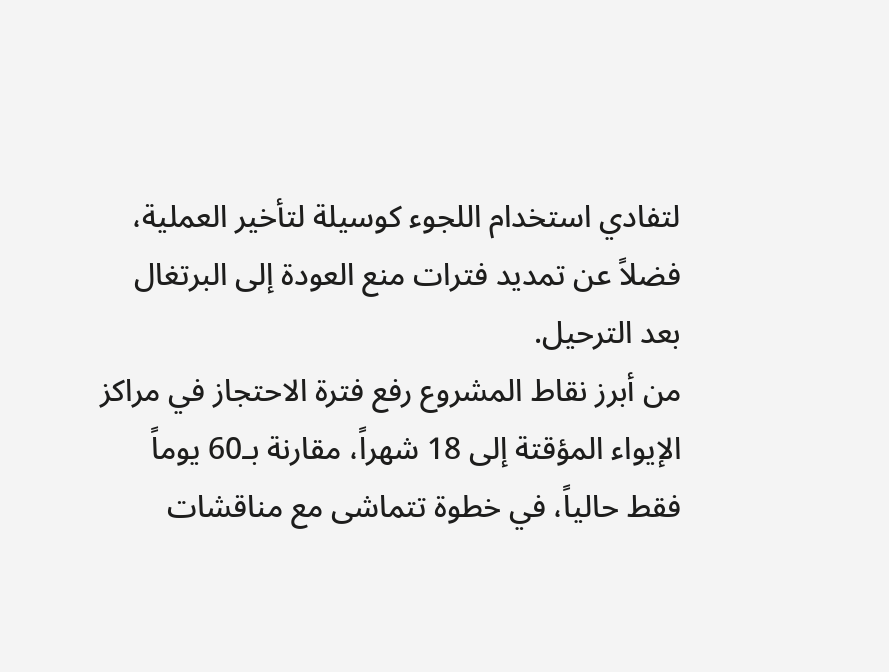لتفادي استخدام اللجوء كوسيلة لتأخير العملية، فضلاً عن تمديد فترات منع العودة إلى البرتغال بعد الترحيل.
من أبرز نقاط المشروع رفع فترة الاحتجاز في مراكز الإيواء المؤقتة إلى 18 شهراً، مقارنة بـ60 يوماً فقط حالياً، في خطوة تتماشى مع مناقشات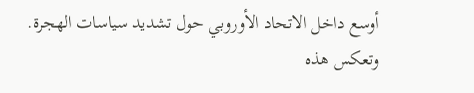أوسع داخل الاتحاد الأوروبي حول تشديد سياسات الهجرة.
وتعكس هذه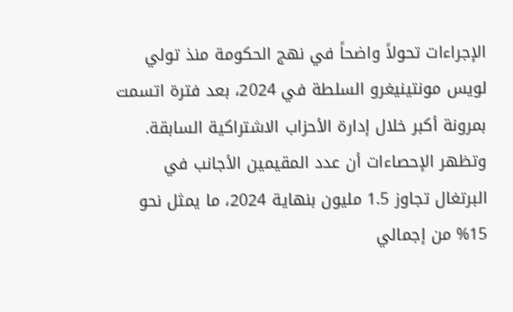الإجراءات تحولاً واضحاً في نهج الحكومة منذ تولي لويس مونتينيغرو السلطة في 2024، بعد فترة اتسمت بمرونة أكبر خلال إدارة الأحزاب الاشتراكية السابقة. وتظهر الإحصاءات أن عدد المقيمين الأجانب في البرتغال تجاوز 1.5 مليون بنهاية 2024، ما يمثل نحو 15% من إجمالي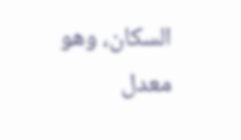السكان، وهو معدل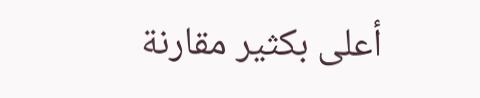أعلى بكثير مقارنة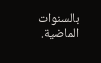بالسنوات الماضية.